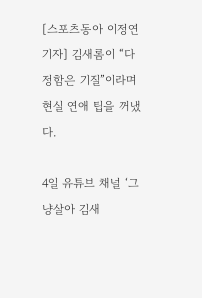[스포츠동아 이정연 기자] 김새롬이 “다정함은 기질”이라며 현실 연애 팁을 꺼냈다.

4일 유튜브 채널 ‘그냥살아 김새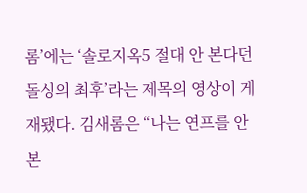롬’에는 ‘솔로지옥5 절대 안 본다던 돌싱의 최후’라는 제목의 영상이 게재됐다. 김새롬은 “나는 연프를 안 본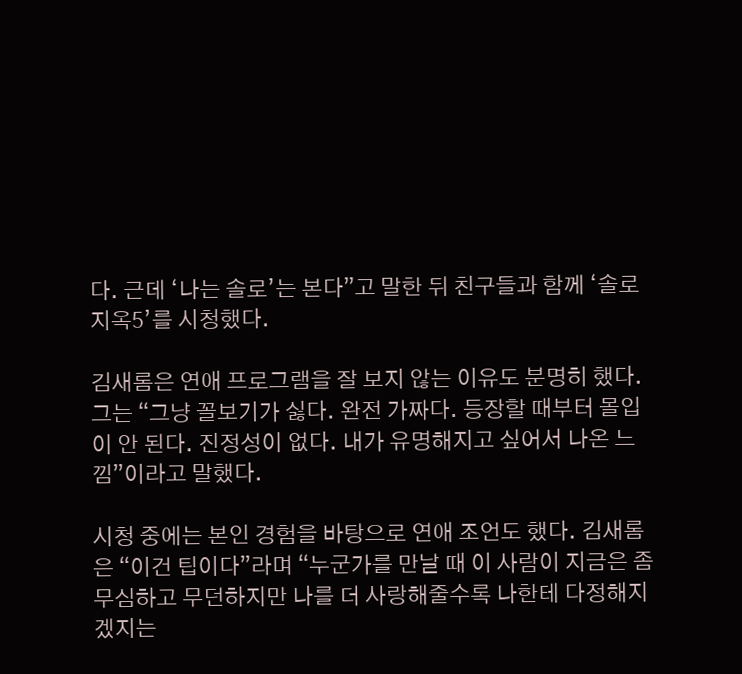다. 근데 ‘나는 솔로’는 본다”고 말한 뒤 친구들과 함께 ‘솔로지옥5’를 시청했다.

김새롬은 연애 프로그램을 잘 보지 않는 이유도 분명히 했다. 그는 “그냥 꼴보기가 싫다. 완전 가짜다. 등장할 때부터 몰입이 안 된다. 진정성이 없다. 내가 유명해지고 싶어서 나온 느낌”이라고 말했다.

시청 중에는 본인 경험을 바탕으로 연애 조언도 했다. 김새롬은 “이건 팁이다”라며 “누군가를 만날 때 이 사람이 지금은 좀 무심하고 무던하지만 나를 더 사랑해줄수록 나한테 다정해지겠지는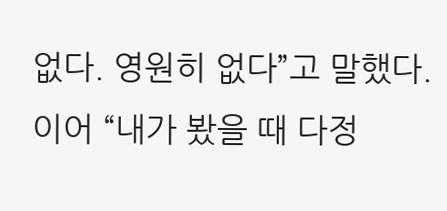없다. 영원히 없다”고 말했다. 이어 “내가 봤을 때 다정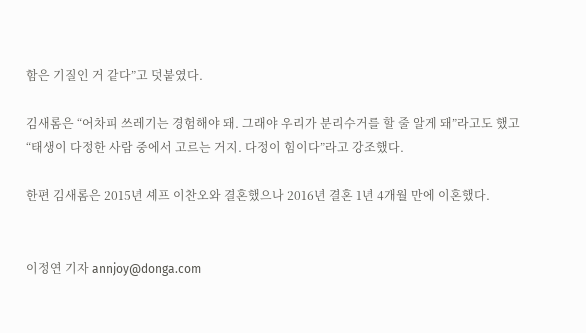함은 기질인 거 같다”고 덧붙였다.

김새롬은 “어차피 쓰레기는 경험해야 돼. 그래야 우리가 분리수거를 할 줄 알게 돼”라고도 했고 “태생이 다정한 사람 중에서 고르는 거지. 다정이 힘이다”라고 강조했다.

한편 김새롬은 2015년 셰프 이찬오와 결혼했으나 2016년 결혼 1년 4개월 만에 이혼했다.


이정연 기자 annjoy@donga.com